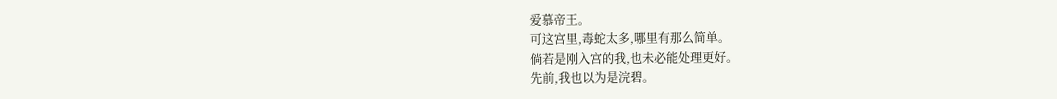爱慕帝王。
可这宫里,毒蛇太多,哪里有那么简单。
倘若是刚入宫的我,也未必能处理更好。
先前,我也以为是浣碧。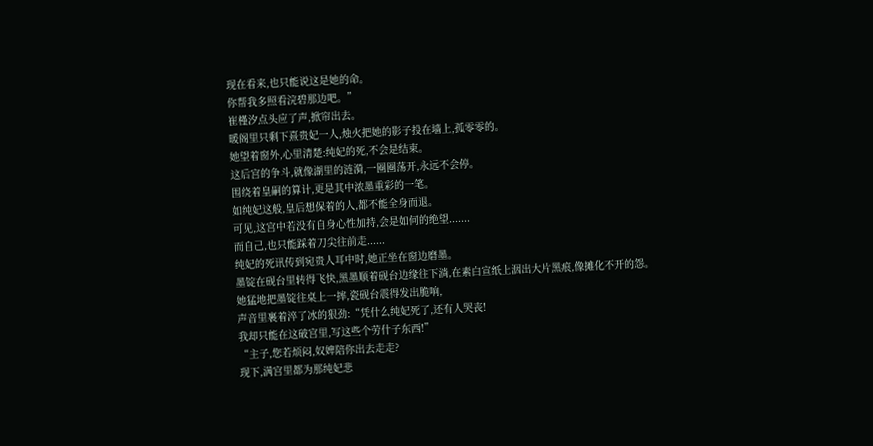现在看来,也只能说这是她的命。
你帮我多照看浣碧那边吧。”
崔槿汐点头应了声,掀帘出去。
暖阁里只剩下熹贵妃一人,烛火把她的影子投在墙上,孤零零的。
她望着窗外,心里清楚:纯妃的死,不会是结束。
这后宫的争斗,就像湖里的涟漪,一圈圈荡开,永远不会停。
围绕着皇嗣的算计,更是其中浓墨重彩的一笔。
如纯妃这般,皇后想保着的人,都不能全身而退。
可见,这宫中若没有自身心性加持,会是如何的绝望.......
而自己,也只能踩着刀尖往前走......
纯妃的死讯传到宛贵人耳中时,她正坐在窗边磨墨。
墨锭在砚台里转得飞快,黑墨顺着砚台边缘往下淌,在素白宣纸上洇出大片黑痕,像摊化不开的怨。
她猛地把墨锭往桌上一摔,瓷砚台震得发出脆响,
声音里裹着淬了冰的狠劲:“凭什么纯妃死了,还有人哭丧!
我却只能在这破宫里,写这些个劳什子东西!”
“主子,您若烦闷,奴婢陪你出去走走?
现下,满宫里都为那纯妃悲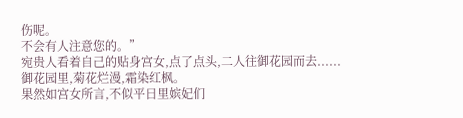伤呢。
不会有人注意您的。”
宛贵人看着自己的贴身宫女,点了点头,二人往御花园而去......
御花园里,菊花烂漫,霜染红枫。
果然如宫女所言,不似平日里嫔妃们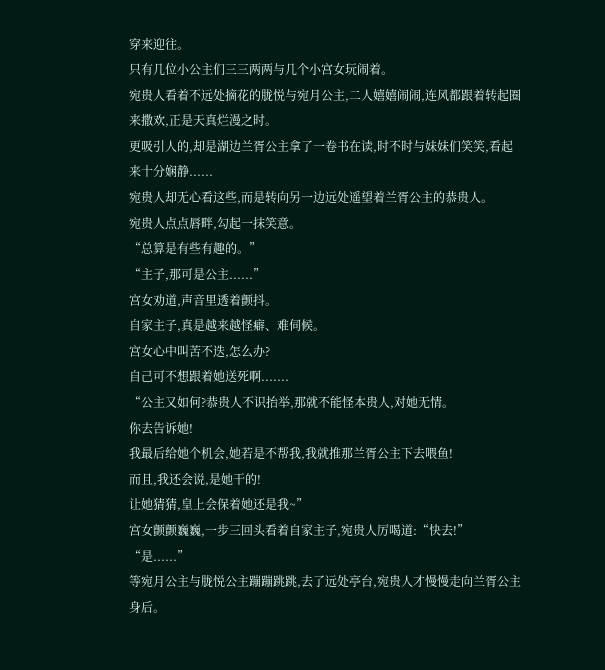穿来迎往。
只有几位小公主们三三两两与几个小宫女玩闹着。
宛贵人看着不远处摘花的胧悦与宛月公主,二人嬉嬉闹闹,连风都跟着转起圈来撒欢,正是天真烂漫之时。
更吸引人的,却是湖边兰胥公主拿了一卷书在读,时不时与妹妹们笑笑,看起来十分娴静......
宛贵人却无心看这些,而是转向另一边远处遥望着兰胥公主的恭贵人。
宛贵人点点唇畔,勾起一抹笑意。
“总算是有些有趣的。”
“主子,那可是公主......”
宫女劝道,声音里透着颤抖。
自家主子,真是越来越怪癖、难伺候。
宫女心中叫苦不迭,怎么办?
自己可不想跟着她送死啊.......
“公主又如何?恭贵人不识抬举,那就不能怪本贵人,对她无情。
你去告诉她!
我最后给她个机会,她若是不帮我,我就推那兰胥公主下去喂鱼!
而且,我还会说,是她干的!
让她猜猜,皇上会保着她还是我~”
宫女颤颤巍巍,一步三回头看着自家主子,宛贵人厉喝道:“快去!”
“是......”
等宛月公主与胧悦公主蹦蹦跳跳,去了远处亭台,宛贵人才慢慢走向兰胥公主身后。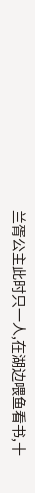兰胥公主此时只一人,在湖边喂鱼看书,十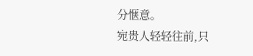分惬意。
宛贵人轻轻往前,只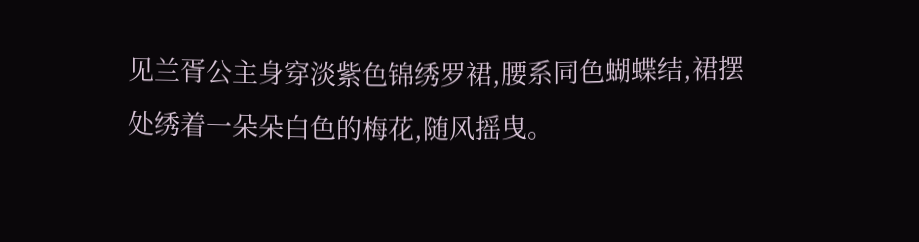见兰胥公主身穿淡紫色锦绣罗裙,腰系同色蝴蝶结,裙摆处绣着一朵朵白色的梅花,随风摇曳。